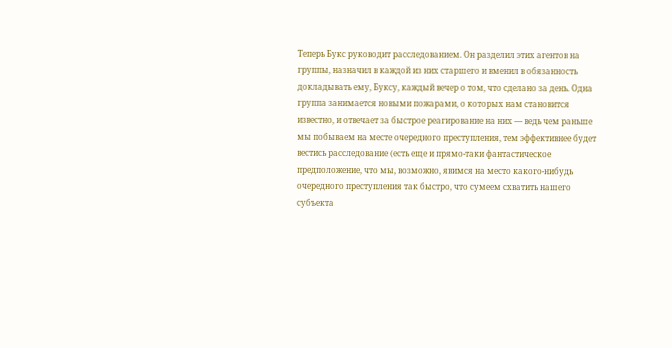Теперь Букс руководит расследованием. Он разделил этих агентов на группы, назначил в каждой из них старшего и вменил в обязанность докладывать ему, Буксу, каждый вечер о том, что сделано за день. Одна группа занимается новыми пожарами, о которых нам становится известно, и отвечает за быстрое реагирование на них — ведь чем раньше мы побываем на месте очередного преступления, тем эффективнее будет вестись расследование (есть еще и прямо-таки фантастическое предположение, что мы, возможно, явимся на место какого-нибудь очередного преступления так быстро, что сумеем схватить нашего субъекта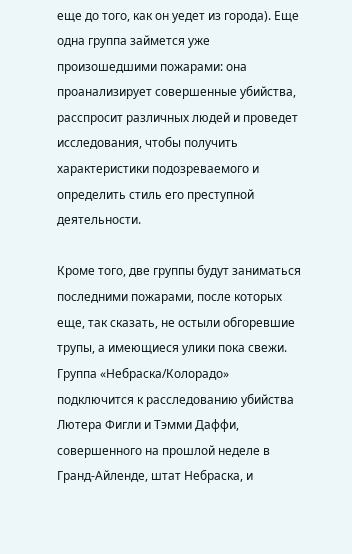еще до того, как он уедет из города). Еще одна группа займется уже произошедшими пожарами: она проанализирует совершенные убийства, расспросит различных людей и проведет исследования, чтобы получить характеристики подозреваемого и определить стиль его преступной деятельности.

Кроме того, две группы будут заниматься последними пожарами, после которых еще, так сказать, не остыли обгоревшие трупы, а имеющиеся улики пока свежи. Группа «Небраска/Колорадо» подключится к расследованию убийства Лютера Фигли и Тэмми Даффи, совершенного на прошлой неделе в Гранд-Айленде, штат Небраска, и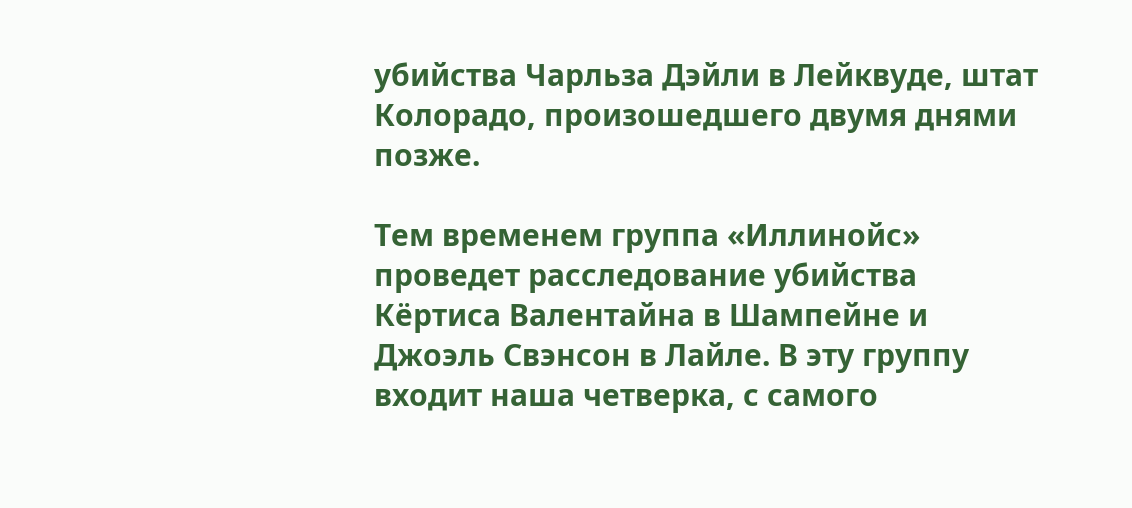убийства Чарльза Дэйли в Лейквуде, штат Колорадо, произошедшего двумя днями позже.

Тем временем группа «Иллинойс» проведет расследование убийства Кёртиса Валентайна в Шампейне и Джоэль Свэнсон в Лайле. В эту группу входит наша четверка, с самого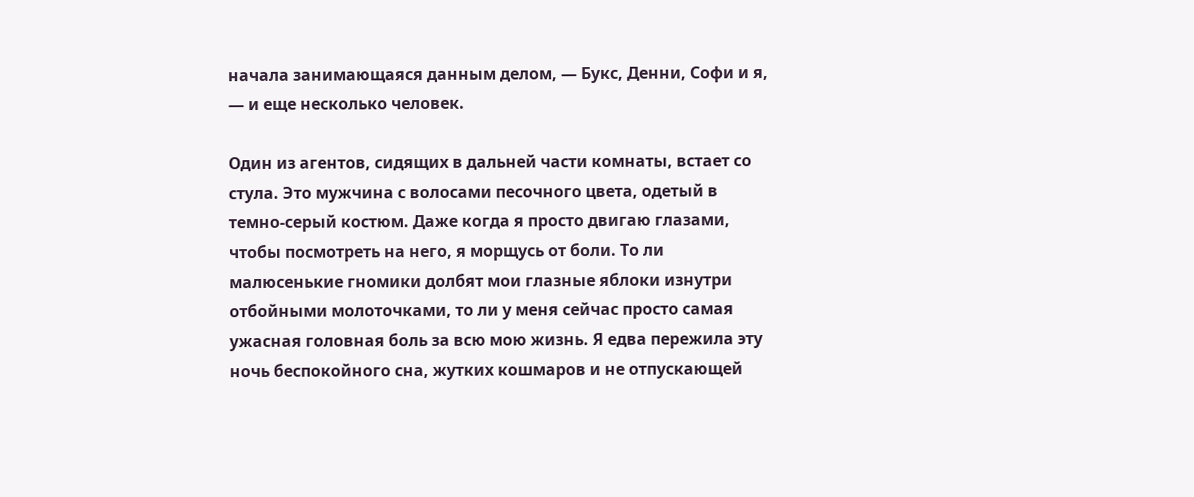начала занимающаяся данным делом, — Букс, Денни, Софи и я, — и еще несколько человек.

Один из агентов, сидящих в дальней части комнаты, встает со стула. Это мужчина с волосами песочного цвета, одетый в темно-серый костюм. Даже когда я просто двигаю глазами, чтобы посмотреть на него, я морщусь от боли. То ли малюсенькие гномики долбят мои глазные яблоки изнутри отбойными молоточками, то ли у меня сейчас просто самая ужасная головная боль за всю мою жизнь. Я едва пережила эту ночь беспокойного сна, жутких кошмаров и не отпускающей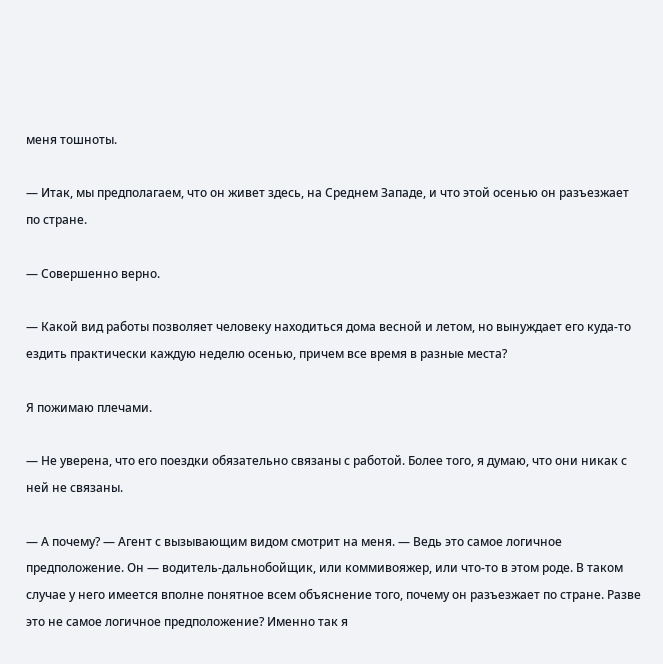меня тошноты.

— Итак, мы предполагаем, что он живет здесь, на Среднем Западе, и что этой осенью он разъезжает по стране.

— Совершенно верно.

— Какой вид работы позволяет человеку находиться дома весной и летом, но вынуждает его куда-то ездить практически каждую неделю осенью, причем все время в разные места?

Я пожимаю плечами.

— Не уверена, что его поездки обязательно связаны с работой. Более того, я думаю, что они никак с ней не связаны.

— А почему? — Агент с вызывающим видом смотрит на меня. — Ведь это самое логичное предположение. Он — водитель-дальнобойщик, или коммивояжер, или что-то в этом роде. В таком случае у него имеется вполне понятное всем объяснение того, почему он разъезжает по стране. Разве это не самое логичное предположение? Именно так я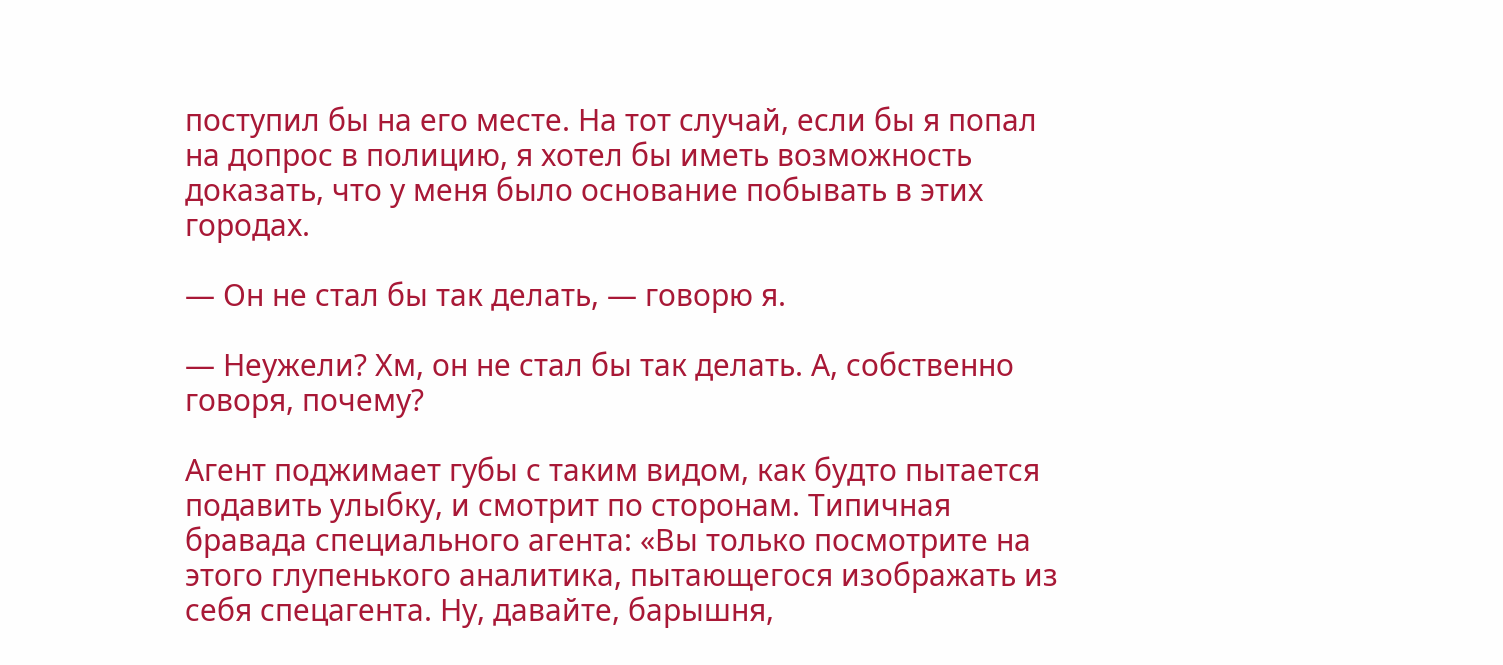поступил бы на его месте. На тот случай, если бы я попал на допрос в полицию, я хотел бы иметь возможность доказать, что у меня было основание побывать в этих городах.

— Он не стал бы так делать, — говорю я.

— Неужели? Хм, он не стал бы так делать. А, собственно говоря, почему?

Агент поджимает губы с таким видом, как будто пытается подавить улыбку, и смотрит по сторонам. Типичная бравада специального агента: «Вы только посмотрите на этого глупенького аналитика, пытающегося изображать из себя спецагента. Ну, давайте, барышня,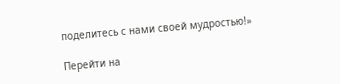поделитесь с нами своей мудростью!»

Перейти на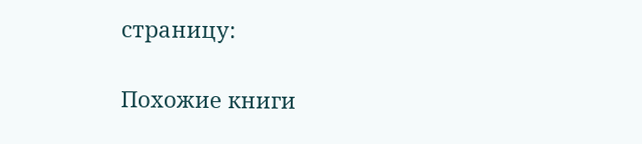страницу:

Похожие книги